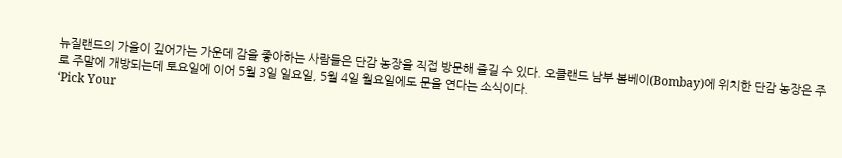뉴질랜드의 가을이 깊어가는 가운데 감을 좋아하는 사람들은 단감 농장을 직접 방문해 즐길 수 있다. 오클랜드 남부 봄베이(Bombay)에 위치한 단감 농장은 주로 주말에 개방되는데 토요일에 이어 5월 3일 일요일, 5월 4일 월요일에도 문을 연다는 소식이다.
‘Pick Your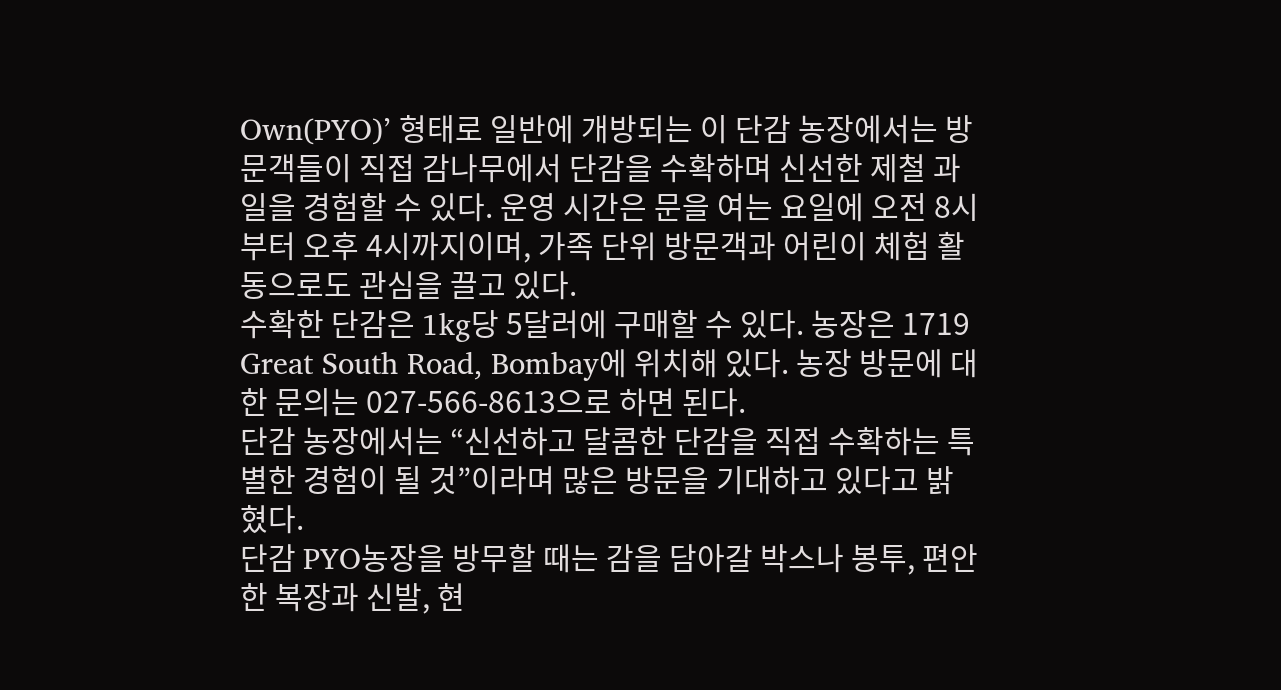Own(PYO)’ 형태로 일반에 개방되는 이 단감 농장에서는 방문객들이 직접 감나무에서 단감을 수확하며 신선한 제철 과일을 경험할 수 있다. 운영 시간은 문을 여는 요일에 오전 8시부터 오후 4시까지이며, 가족 단위 방문객과 어린이 체험 활동으로도 관심을 끌고 있다.
수확한 단감은 1kg당 5달러에 구매할 수 있다. 농장은 1719 Great South Road, Bombay에 위치해 있다. 농장 방문에 대한 문의는 027-566-8613으로 하면 된다.
단감 농장에서는 “신선하고 달콤한 단감을 직접 수확하는 특별한 경험이 될 것”이라며 많은 방문을 기대하고 있다고 밝혔다.
단감 PYO농장을 방무할 때는 감을 담아갈 박스나 봉투, 편안한 복장과 신발, 현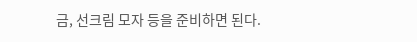금, 선크림 모자 등을 준비하면 된다.